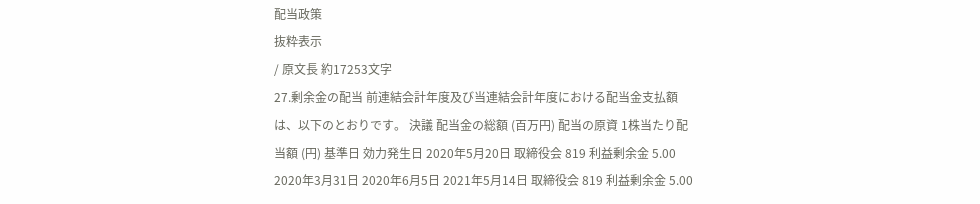配当政策
抜粋表示
/ 原文長 約17253文字
27.剰余金の配当 前連結会計年度及び当連結会計年度における配当金支払額は、以下のとおりです。 決議 配当金の総額 (百万円) 配当の原資 1株当たり配当額 (円) 基準日 効力発生日 2020年5月20日 取締役会 819 利益剰余金 5.00 2020年3月31日 2020年6月5日 2021年5月14日 取締役会 819 利益剰余金 5.00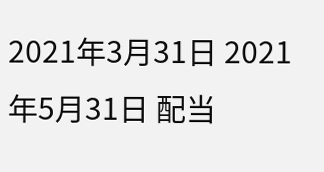2021年3月31日 2021年5月31日 配当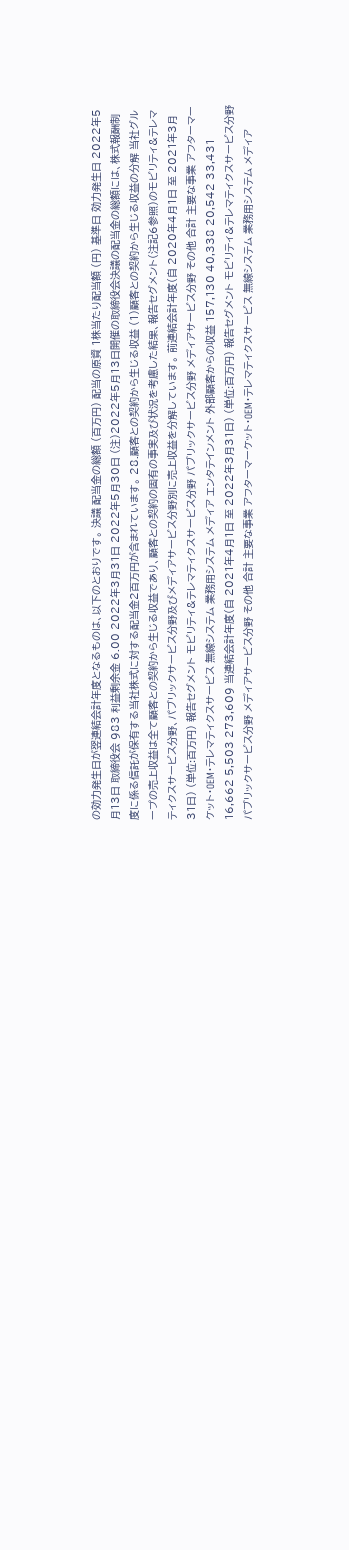の効力発生日が翌連結会計年度となるものは、以下のとおりです。 決議 配当金の総額 (百万円) 配当の原資 1株当たり配当額 (円) 基準日 効力発生日 2022年5月13日 取締役会 983 利益剰余金 6.00 2022年3月31日 2022年5月30日 (注)2022年5月13日開催の取締役会決議の配当金の総額には、株式報酬制度に係る信託が保有する当社株式に対する配当金2百万円が含まれています。 28.顧客との契約から生じる収益 (1)顧客との契約から生じる収益の分解 当社グループの売上収益は全て顧客との契約から生じる収益であり、顧客との契約の固有の事実及び状況を考慮した結果、報告セグメント(注記6参照)のモビリティ&テレマティクスサービス分野、パブリックサービス分野及びメディアサービス分野別に売上収益を分解しています。 前連結会計年度(自 2020年4月1日 至 2021年3月31日) (単位:百万円) 報告セグメント モビリティ&テレマティクスサービス分野 パブリックサービス分野 メディアサービス分野 その他 合計 主要な事業 アフターマーケット・OEM・テレマティクスサービス 無線システム 業務用システム メディア エンタテインメント 外部顧客からの収益 157,130 40,338 20,542 33,431 16,662 5,503 273,609 当連結会計年度(自 2021年4月1日 至 2022年3月31日) (単位:百万円) 報告セグメント モビリティ&テレマティクスサービス分野 パブリックサービス分野 メディアサービス分野 その他 合計 主要な事業 アフターマーケット・OEM・テレマティクスサービス 無線システム 業務用システム メディア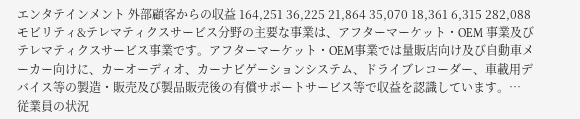エンタテインメント 外部顧客からの収益 164,251 36,225 21,864 35,070 18,361 6,315 282,088 モビリティ&テレマティクスサービス分野の主要な事業は、アフターマーケット・OEM 事業及びテレマティクスサービス事業です。アフターマーケット・OEM事業では量販店向け及び自動車メーカー向けに、カーオーディオ、カーナビゲーションシステム、ドライブレコーダー、車載用デバイス等の製造・販売及び製品販売後の有償サポートサービス等で収益を認識しています。…
従業員の状況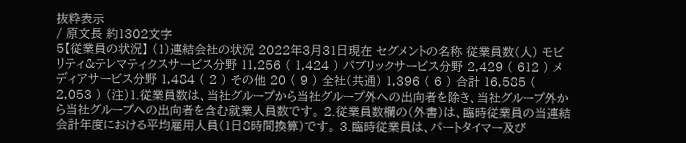抜粋表示
/ 原文長 約1302文字
5【従業員の状況】 (1)連結会社の状況 2022年3月31日現在 セグメントの名称 従業員数(人) モビリティ&テレマティクスサービス分野 11,256 ( 1,424 ) パブリックサービス分野 2,429 ( 612 ) メディアサービス分野 1,484 ( 2 ) その他 20 ( 9 ) 全社(共通) 1,396 ( 6 ) 合計 16,585 ( 2,053 ) (注)1.従業員数は、当社グループから当社グループ外への出向者を除き、当社グループ外から当社グループへの出向者を含む就業人員数です。 2.従業員数欄の(外書)は、臨時従業員の当連結会計年度における平均雇用人員(1日8時間換算)です。 3.臨時従業員は、パートタイマー及び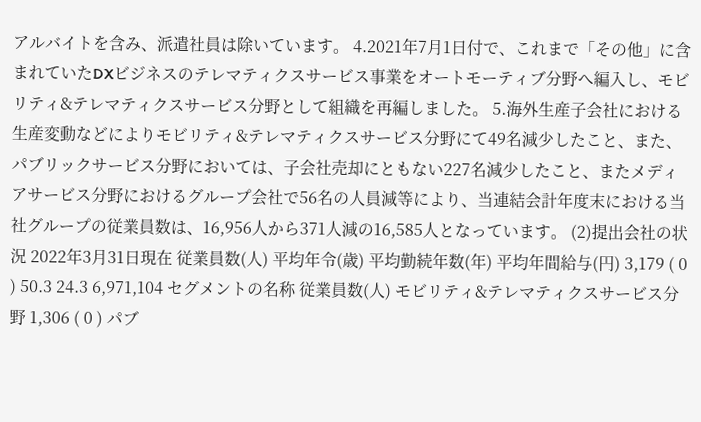アルバイトを含み、派遣社員は除いています。 4.2021年7月1日付で、これまで「その他」に含まれていたDXビジネスのテレマティクスサービス事業をオートモーティブ分野へ編入し、モビリティ&テレマティクスサービス分野として組織を再編しました。 5.海外生産子会社における生産変動などによりモビリティ&テレマティクスサービス分野にて49名減少したこと、また、パブリックサービス分野においては、子会社売却にともない227名減少したこと、またメディアサービス分野におけるグループ会社で56名の人員減等により、当連結会計年度末における当社グループの従業員数は、16,956人から371人減の16,585人となっています。 (2)提出会社の状況 2022年3月31日現在 従業員数(人) 平均年令(歳) 平均勤続年数(年) 平均年間給与(円) 3,179 ( 0 ) 50.3 24.3 6,971,104 セグメントの名称 従業員数(人) モビリティ&テレマティクスサービス分野 1,306 ( 0 ) パブ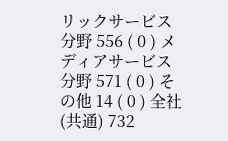リックサービス分野 556 ( 0 ) メディアサービス分野 571 ( 0 ) その他 14 ( 0 ) 全社(共通) 732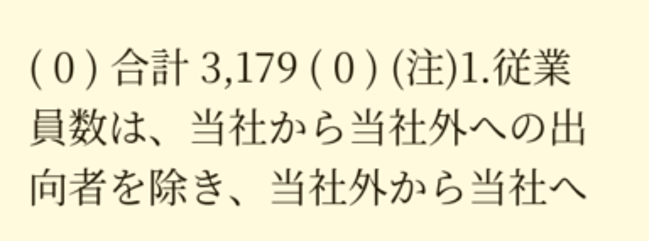( 0 ) 合計 3,179 ( 0 ) (注)1.従業員数は、当社から当社外への出向者を除き、当社外から当社へ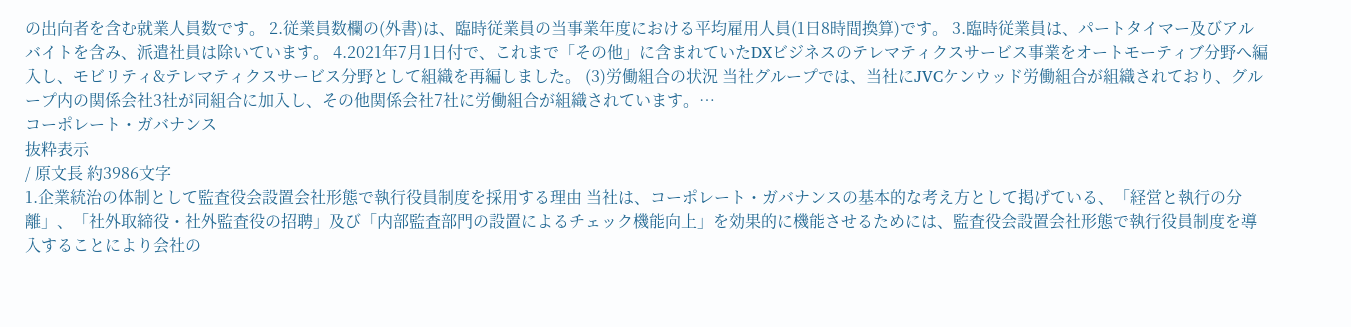の出向者を含む就業人員数です。 2.従業員数欄の(外書)は、臨時従業員の当事業年度における平均雇用人員(1日8時間換算)です。 3.臨時従業員は、パートタイマー及びアルバイトを含み、派遣社員は除いています。 4.2021年7月1日付で、これまで「その他」に含まれていたDXビジネスのテレマティクスサービス事業をオートモーティブ分野へ編入し、モビリティ&テレマティクスサービス分野として組織を再編しました。 (3)労働組合の状況 当社グループでは、当社にJVCケンウッド労働組合が組織されており、グループ内の関係会社3社が同組合に加入し、その他関係会社7社に労働組合が組織されています。…
コーポレート・ガバナンス
抜粋表示
/ 原文長 約3986文字
1.企業統治の体制として監査役会設置会社形態で執行役員制度を採用する理由 当社は、コーポレート・ガバナンスの基本的な考え方として掲げている、「経営と執行の分離」、「社外取締役・社外監査役の招聘」及び「内部監査部門の設置によるチェック機能向上」を効果的に機能させるためには、監査役会設置会社形態で執行役員制度を導入することにより会社の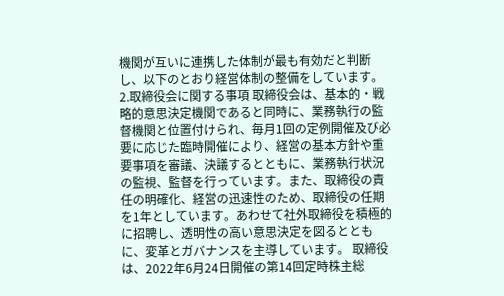機関が互いに連携した体制が最も有効だと判断し、以下のとおり経営体制の整備をしています。 2.取締役会に関する事項 取締役会は、基本的・戦略的意思決定機関であると同時に、業務執行の監督機関と位置付けられ、毎月1回の定例開催及び必要に応じた臨時開催により、経営の基本方針や重要事項を審議、決議するとともに、業務執行状況の監視、監督を行っています。また、取締役の責任の明確化、経営の迅速性のため、取締役の任期を1年としています。あわせて社外取締役を積極的に招聘し、透明性の高い意思決定を図るとともに、変革とガバナンスを主導しています。 取締役は、2022年6月24日開催の第14回定時株主総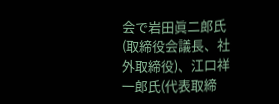会で岩田眞二郎氏(取締役会議長、社外取締役)、江口祥一郎氏(代表取締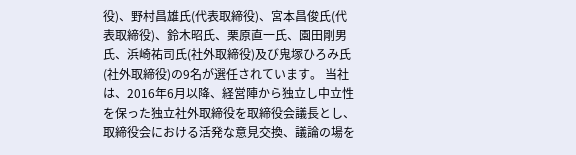役)、野村昌雄氏(代表取締役)、宮本昌俊氏(代表取締役)、鈴木昭氏、栗原直一氏、園田剛男氏、浜崎祐司氏(社外取締役)及び鬼塚ひろみ氏(社外取締役)の9名が選任されています。 当社は、2016年6月以降、経営陣から独立し中立性を保った独立社外取締役を取締役会議長とし、取締役会における活発な意見交換、議論の場を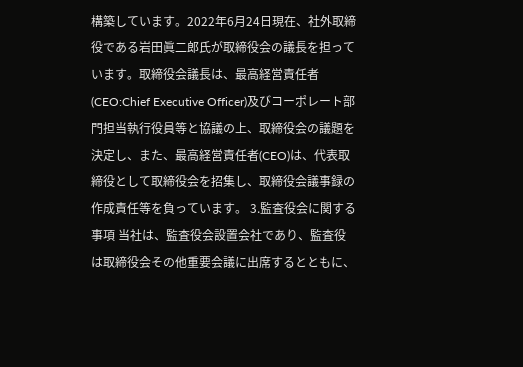構築しています。2022年6月24日現在、社外取締役である岩田眞二郎氏が取締役会の議長を担っています。取締役会議長は、最高経営責任者(CEO:Chief Executive Officer)及びコーポレート部門担当執行役員等と協議の上、取締役会の議題を決定し、また、最高経営責任者(CEO)は、代表取締役として取締役会を招集し、取締役会議事録の作成責任等を負っています。 3.監査役会に関する事項 当社は、監査役会設置会社であり、監査役は取締役会その他重要会議に出席するとともに、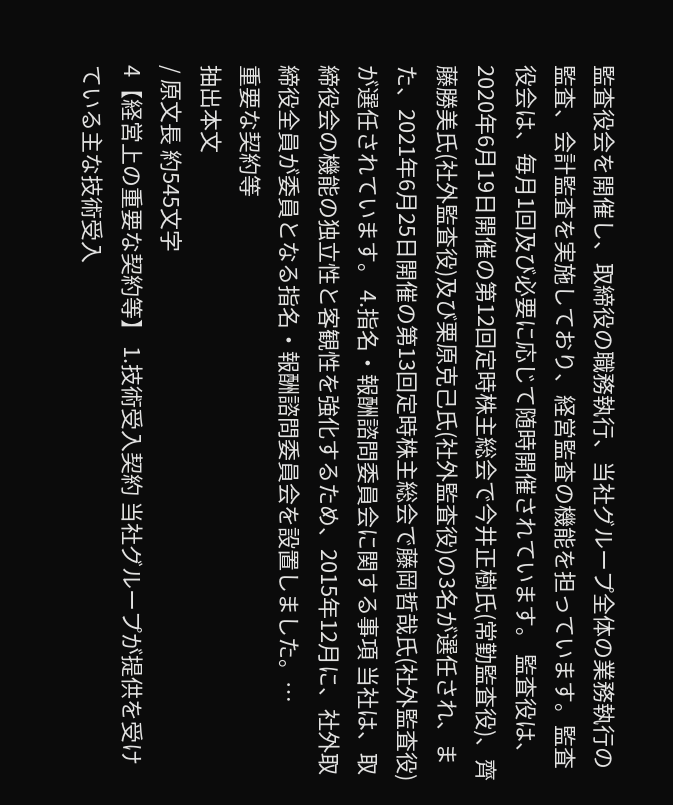監査役会を開催し、取締役の職務執行、当社グループ全体の業務執行の監査、会計監査を実施しており、経営監査の機能を担っています。監査役会は、毎月1回及び必要に応じて随時開催されています。 監査役は、2020年6月19日開催の第12回定時株主総会で今井正樹氏(常勤監査役)、齊藤勝美氏(社外監査役)及び栗原克己氏(社外監査役)の3名が選任され、また、2021年6月25日開催の第13回定時株主総会で藤岡哲哉氏(社外監査役)が選任されています。 4.指名・報酬諮問委員会に関する事項 当社は、取締役会の機能の独立性と客観性を強化するため、2015年12月に、社外取締役全員が委員となる指名・報酬諮問委員会を設置しました。…
重要な契約等
抽出本文
/ 原文長 約545文字
4【経営上の重要な契約等】 1.技術受入契約 当社グループが提供を受けている主な技術受入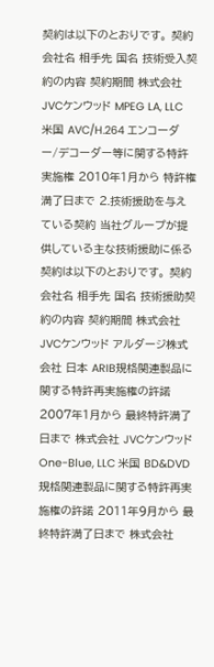契約は以下のとおりです。 契約会社名 相手先 国名 技術受入契約の内容 契約期間 株式会社 JVCケンウッド MPEG LA, LLC 米国 AVC/H.264 エンコーダー/デコーダー等に関する特許実施権 2010年1月から 特許権満了日まで 2.技術援助を与えている契約 当社グループが提供している主な技術援助に係る契約は以下のとおりです。 契約会社名 相手先 国名 技術援助契約の内容 契約期間 株式会社 JVCケンウッド アルダージ株式会社 日本 ARIB規格関連製品に関する特許再実施権の許諾 2007年1月から 最終特許満了日まで 株式会社 JVCケンウッド One-Blue, LLC 米国 BD&DVD規格関連製品に関する特許再実施権の許諾 2011年9月から 最終特許満了日まで 株式会社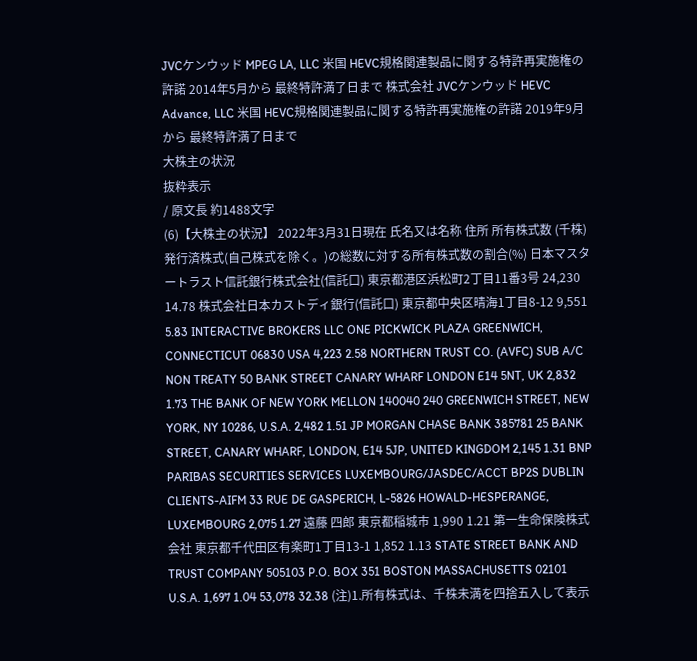JVCケンウッド MPEG LA, LLC 米国 HEVC規格関連製品に関する特許再実施権の許諾 2014年5月から 最終特許満了日まで 株式会社 JVCケンウッド HEVC Advance, LLC 米国 HEVC規格関連製品に関する特許再実施権の許諾 2019年9月から 最終特許満了日まで
大株主の状況
抜粋表示
/ 原文長 約1488文字
(6)【大株主の状況】 2022年3月31日現在 氏名又は名称 住所 所有株式数 (千株) 発行済株式(自己株式を除く。)の総数に対する所有株式数の割合(%) 日本マスタートラスト信託銀行株式会社(信託口) 東京都港区浜松町2丁目11番3号 24,230 14.78 株式会社日本カストディ銀行(信託口) 東京都中央区晴海1丁目8-12 9,551 5.83 INTERACTIVE BROKERS LLC ONE PICKWICK PLAZA GREENWICH, CONNECTICUT 06830 USA 4,223 2.58 NORTHERN TRUST CO. (AVFC) SUB A/C NON TREATY 50 BANK STREET CANARY WHARF LONDON E14 5NT, UK 2,832 1.73 THE BANK OF NEW YORK MELLON 140040 240 GREENWICH STREET, NEW YORK, NY 10286, U.S.A. 2,482 1.51 JP MORGAN CHASE BANK 385781 25 BANK STREET, CANARY WHARF, LONDON, E14 5JP, UNITED KINGDOM 2,145 1.31 BNP PARIBAS SECURITIES SERVICES LUXEMBOURG/JASDEC/ACCT BP2S DUBLIN CLIENTS-AIFM 33 RUE DE GASPERICH, L-5826 HOWALD-HESPERANGE, LUXEMBOURG 2,075 1.27 遠藤 四郎 東京都稲城市 1,990 1.21 第一生命保険株式会社 東京都千代田区有楽町1丁目13-1 1,852 1.13 STATE STREET BANK AND TRUST COMPANY 505103 P.O. BOX 351 BOSTON MASSACHUSETTS 02101 U.S.A. 1,697 1.04 53,078 32.38 (注)1.所有株式は、千株未満を四捨五入して表示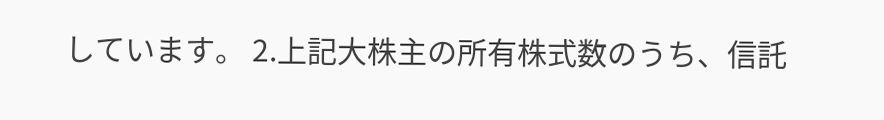しています。 2.上記大株主の所有株式数のうち、信託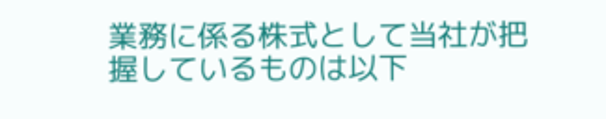業務に係る株式として当社が把握しているものは以下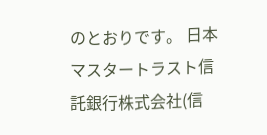のとおりです。 日本マスタートラスト信託銀行株式会社(信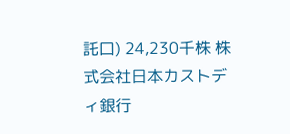託口) 24,230千株 株式会社日本カストディ銀行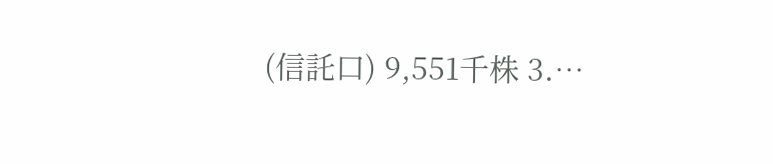(信託口) 9,551千株 3.…